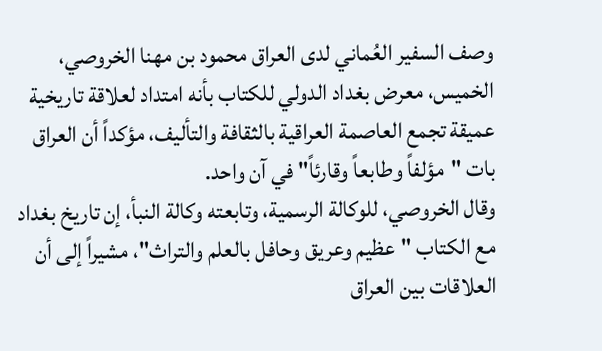وصف السفير العُماني لدى العراق محمود بن مهنا الخروصي، الخميس، معرض بغداد الدولي للكتاب بأنه امتداد لعلاقة تاريخية عميقة تجمع العاصمة العراقية بالثقافة والتأليف، مؤكداً أن العراق بات "مؤلفاً وطابعاً وقارئاً" في آن واحد.
وقال الخروصي، للوكالة الرسمية، وتابعته وكالة النبأ، إن تاريخ بغداد مع الكتاب "عظيم وعريق وحافل بالعلم والتراث"، مشيراً إلى أن العلاقات بين العراق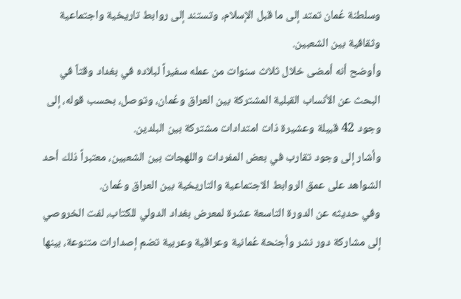وسلطنة عُمان تمتد إلى ما قبل الإسلام، وتستند إلى روابط تاريخية واجتماعية وثقافية بين الشعبين.
وأوضح أنه أمضى خلال ثلاث سنوات من عمله سفيراً لبلاده في بغداد وقتاً في البحث عن الأنساب القبلية المشتركة بين العراق وعُمان، وتوصل، بحسب قوله، إلى وجود 42 قبيلة وعشيرة ذات امتدادات مشتركة بين البلدين.
وأشار إلى وجود تقارب في بعض المفردات واللهجات بين الشعبين، معتبراً ذلك أحد الشواهد على عمق الروابط الاجتماعية والتاريخية بين العراق وعُمان.
وفي حديثه عن الدورة التاسعة عشرة لمعرض بغداد الدولي للكتاب، لفت الخروصي إلى مشاركة دور نشر وأجنحة عُمانية وعراقية وعربية تضم إصدارات متنوعة، بينها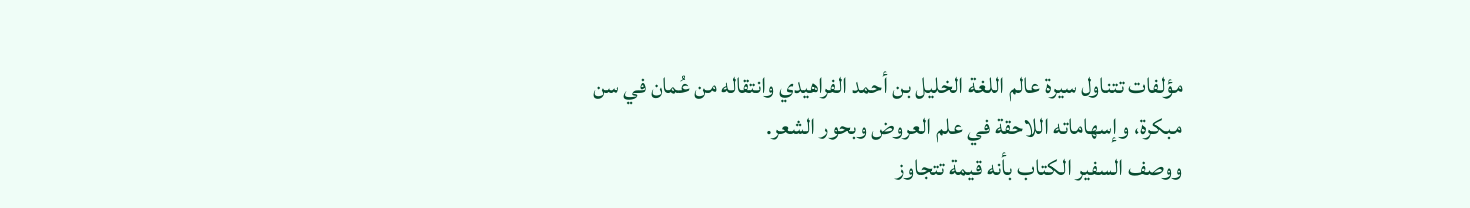مؤلفات تتناول سيرة عالم اللغة الخليل بن أحمد الفراهيدي وانتقاله من عُمان في سن مبكرة، وإسهاماته اللاحقة في علم العروض وبحور الشعر.
ووصف السفير الكتاب بأنه قيمة تتجاوز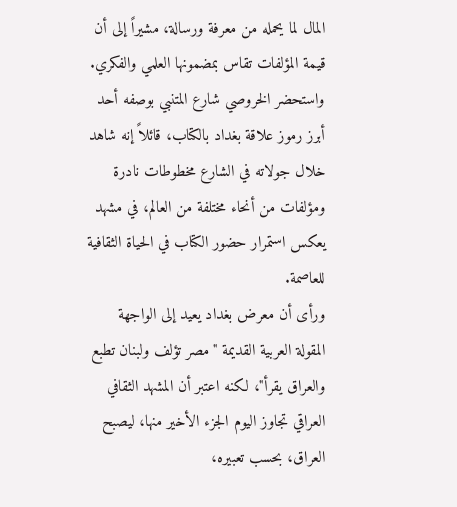المال لما يحمله من معرفة ورسالة، مشيراً إلى أن قيمة المؤلفات تقاس بمضمونها العلمي والفكري.
واستحضر الخروصي شارع المتنبي بوصفه أحد أبرز رموز علاقة بغداد بالكتاب، قائلاً إنه شاهد خلال جولاته في الشارع مخطوطات نادرة ومؤلفات من أنحاء مختلفة من العالم، في مشهد يعكس استمرار حضور الكتاب في الحياة الثقافية للعاصمة.
ورأى أن معرض بغداد يعيد إلى الواجهة المقولة العربية القديمة "مصر تؤلف ولبنان تطبع والعراق يقرأ"، لكنه اعتبر أن المشهد الثقافي العراقي تجاوز اليوم الجزء الأخير منها، ليصبح العراق، بحسب تعبيره،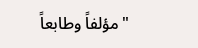"مؤلفاً وطابعاً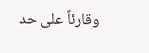وقارئاً على حد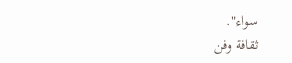سواء".
ثقافة وفن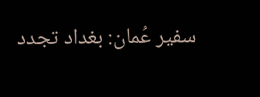سفير عُمان: بغداد تجدد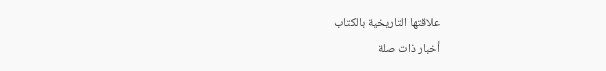علاقتها التاريخية بالكتاب
أخبار ذات صلة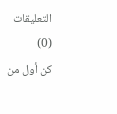التعليقات (0)
كن أول من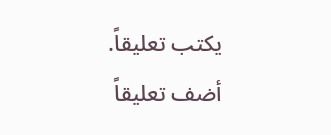يكتب تعليقاً.
أضف تعليقاً